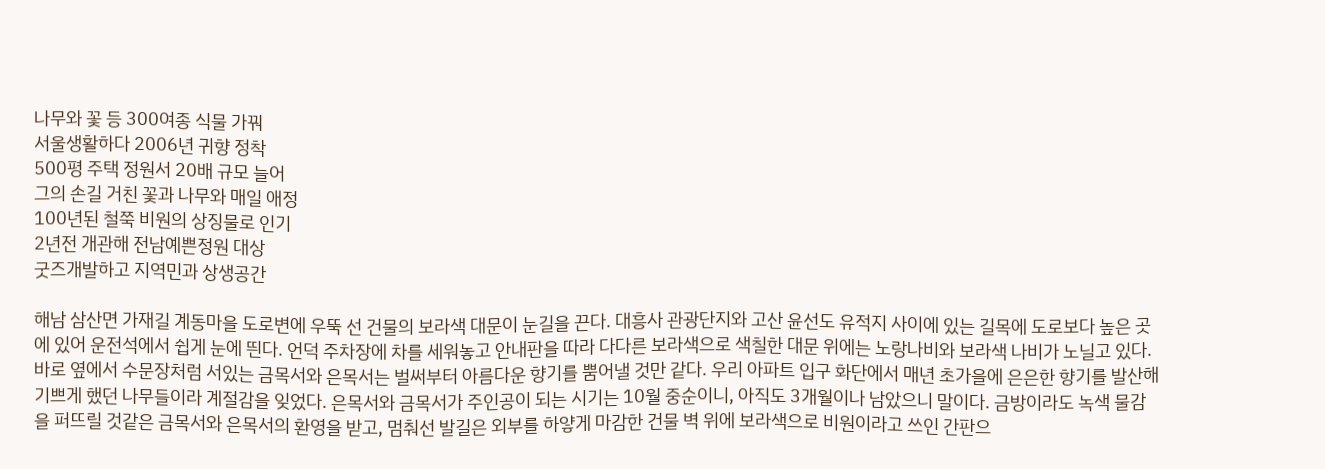나무와 꽃 등 300여종 식물 가꿔
서울생활하다 2006년 귀향 정착
500평 주택 정원서 20배 규모 늘어
그의 손길 거친 꽃과 나무와 매일 애정
100년된 철쭉 비원의 상징물로 인기
2년전 개관해 전남예쁜정원 대상
굿즈개발하고 지역민과 상생공간

해남 삼산면 가재길 계동마을 도로변에 우뚝 선 건물의 보라색 대문이 눈길을 끈다. 대흥사 관광단지와 고산 윤선도 유적지 사이에 있는 길목에 도로보다 높은 곳에 있어 운전석에서 쉽게 눈에 띈다. 언덕 주차장에 차를 세워놓고 안내판을 따라 다다른 보라색으로 색칠한 대문 위에는 노랑나비와 보라색 나비가 노닐고 있다. 바로 옆에서 수문장처럼 서있는 금목서와 은목서는 벌써부터 아름다운 향기를 뿜어낼 것만 같다. 우리 아파트 입구 화단에서 매년 초가을에 은은한 향기를 발산해 기쁘게 했던 나무들이라 계절감을 잊었다. 은목서와 금목서가 주인공이 되는 시기는 10월 중순이니, 아직도 3개월이나 남았으니 말이다. 금방이라도 녹색 물감을 퍼뜨릴 것같은 금목서와 은목서의 환영을 받고, 멈춰선 발길은 외부를 하얗게 마감한 건물 벽 위에 보라색으로 비원이라고 쓰인 간판으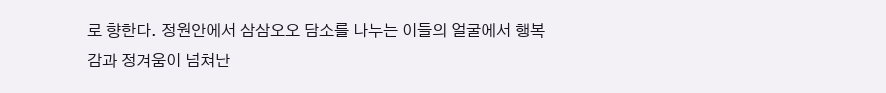로 향한다. 정원안에서 삼삼오오 담소를 나누는 이들의 얼굴에서 행복감과 정겨움이 넘쳐난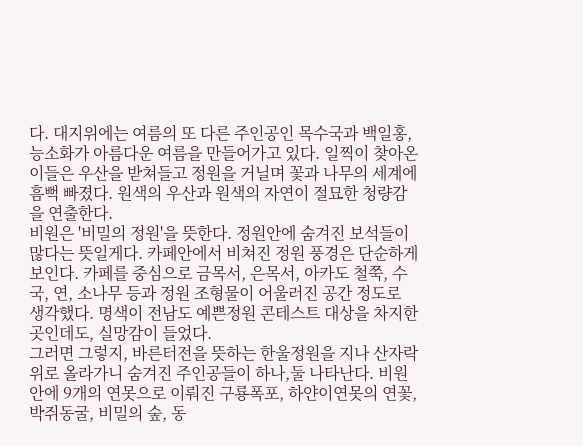다. 대지위에는 여름의 또 다른 주인공인 목수국과 백일홍, 능소화가 아름다운 여름을 만들어가고 있다. 일찍이 찾아온 이들은 우산을 받쳐들고 정원을 거닐며 꽃과 나무의 세계에 흠뻑 빠졌다. 원색의 우산과 원색의 자연이 절묘한 청량감을 연출한다.
비원은 '비밀의 정원'을 뜻한다. 정원안에 숨겨진 보석들이 많다는 뜻일게다. 카페안에서 비쳐진 정원 풍경은 단순하게 보인다. 카페를 중심으로 금목서, 은목서, 아카도 철쭉, 수국, 연, 소나무 등과 정원 조형물이 어울러진 공간 정도로 생각했다. 명색이 전남도 예쁜정원 콘테스트 대상을 차지한 곳인데도, 실망감이 들었다.
그러면 그렇지, 바른터전을 뜻하는 한울정원을 지나 산자락 위로 올라가니 숨겨진 주인공들이 하나,둘 나타난다. 비원안에 9개의 연못으로 이뤄진 구룡폭포, 하얀이연못의 연꽃, 박쥐동굴, 비밀의 숲, 동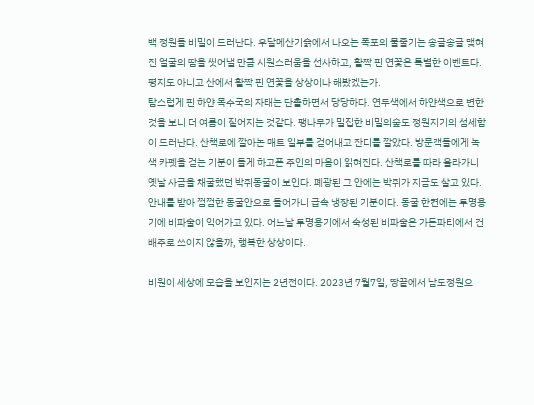백 정원들 비밀이 드러난다. 우달메산기슭에서 나오는 폭포의 물줄기는 송글송글 맺혀진 얼굴의 땀을 씻어낼 만큼 시원스러움을 선사하고, 활짝 핀 연꽃은 특별한 이벤트다. 평지도 아니고 산에서 활짝 핀 연꽃을 상상이나 해봤겠는가.
탐스럽게 핀 하얀 목수국의 자태는 단촐하면서 당당하다. 연두색에서 하얀색으로 변한 것을 보니 더 여름이 짙어지는 것같다. 팽나무가 밀집한 비밀의숲도 정원지기의 섬세함이 드러난다. 산책로에 깔아논 매트 일부를 걷어내고 잔디를 깔았다. 방문객들에게 녹색 카펫을 걷는 기분이 들게 하고픈 주인의 마음이 읽혀진다. 산책로를 따라 올라가니 옛날 사금을 채굴했던 박쥐동굴이 보인다. 폐광된 그 안에는 박쥐가 지금도 살고 있다. 안내를 받아 껌껌한 동굴안으로 들어가니 급속 냉장된 기분이다. 동굴 한켠에는 투명용기에 비파술이 익어가고 있다. 어느날 투명용기에서 숙성된 비파술은 가든파티에서 건배주로 쓰이지 않을까, 행복한 상상이다.

비원이 세상에 모습을 보인지는 2년전이다. 2023년 7월7일, 땅끝에서 남도정원으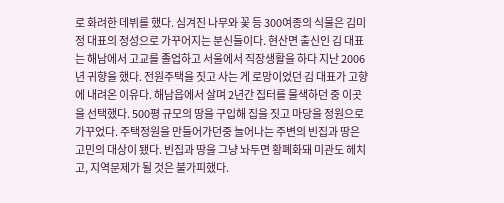로 화려한 데뷔를 했다. 심겨진 나무와 꽃 등 300여종의 식물은 김미정 대표의 정성으로 가꾸어지는 분신들이다. 현산면 출신인 김 대표는 해남에서 고교를 졸업하고 서울에서 직장생활을 하다 지난 2006년 귀향을 했다. 전원주택을 짓고 사는 게 로망이었던 김 대표가 고향에 내려온 이유다. 해남읍에서 살며 2년간 집터를 물색하던 중 이곳을 선택했다. 500평 규모의 땅을 구입해 집을 짓고 마당을 정원으로 가꾸었다. 주택정원을 만들어가던중 늘어나는 주변의 빈집과 땅은 고민의 대상이 됐다. 빈집과 땅을 그냥 놔두면 황폐화돼 미관도 헤치고, 지역문제가 될 것은 불가피했다.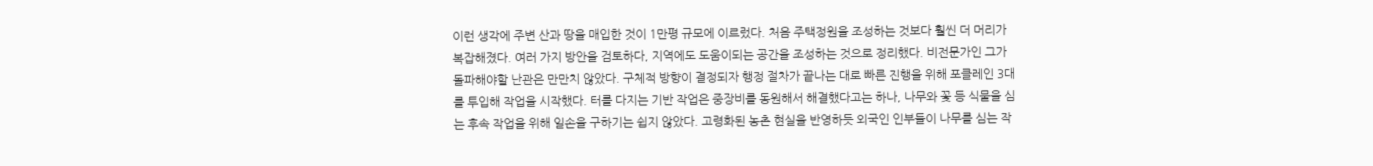이런 생각에 주변 산과 땅을 매입한 것이 1만평 규모에 이르렀다. 처음 주택정원을 조성하는 것보다 훨씬 더 머리가 복잡해졌다. 여러 가지 방안을 검토하다, 지역에도 도움이되는 공간을 조성하는 것으로 정리했다. 비전문가인 그가 돌파해야할 난관은 만만치 않았다. 구체적 방향이 결정되자 행정 절차가 끝나는 대로 빠른 진행을 위해 포클레인 3대를 투입해 작업을 시작했다. 터를 다지는 기반 작업은 중장비를 동원해서 해결했다고는 하나, 나무와 꽃 등 식물을 심는 후속 작업을 위해 일손을 구하기는 쉽지 않았다. 고령화된 농촌 현실을 반영하듯 외국인 인부들이 나무를 심는 작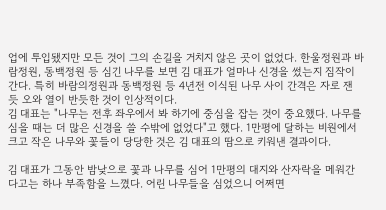업에 투입됐지만 모든 것이 그의 손길을 거치지 않은 곳이 없었다. 한울정원과 바람정원, 동백정원 등 심긴 나무를 보면 김 대표가 얼마나 신경을 썼는지 짐작이 간다. 특히 바람의정원과 동백정원 등 4년전 이식된 나무 사이 간격은 자로 잰 듯 오와 열이 반듯한 것이 인상적이다.
김 대표는 "나무는 전후 좌우에서 봐 하기에 중심을 잡는 것이 중요했다. 나무를 심을 때는 더 많은 신경을 쓸 수밖에 없었다"고 했다. 1만평에 달하는 비원에서 크고 작은 나무와 꽃들이 당당한 것은 김 대표의 땀으로 키워낸 결과이다.

김 대표가 그동안 밤낮으로 꽃과 나무를 심어 1만평의 대지와 산자락을 메워간다고는 하나 부족함을 느꼈다. 어린 나무들을 심었으니 어쩌면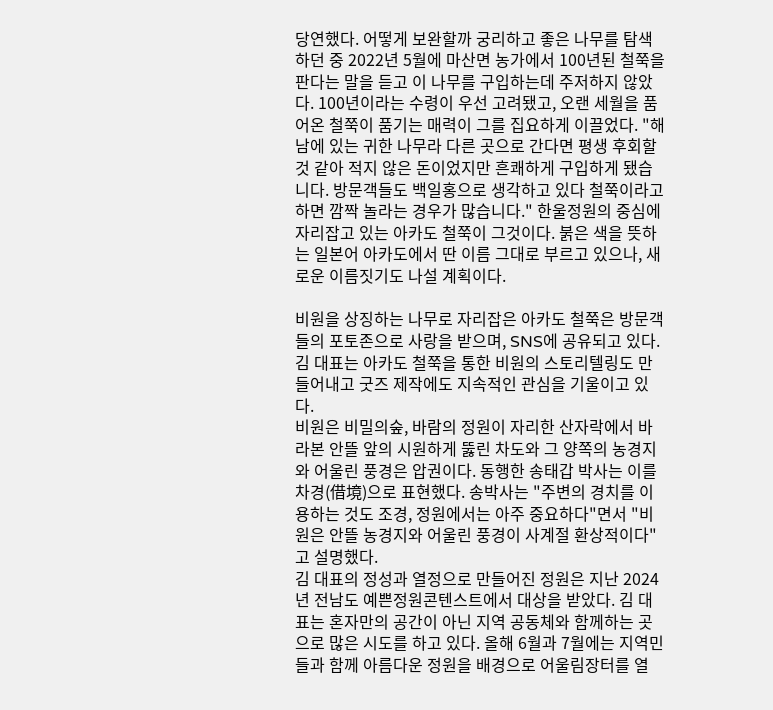당연했다. 어떻게 보완할까 궁리하고 좋은 나무를 탐색하던 중 2022년 5월에 마산면 농가에서 100년된 철쭉을 판다는 말을 듣고 이 나무를 구입하는데 주저하지 않았다. 100년이라는 수령이 우선 고려됐고, 오랜 세월을 품어온 철쭉이 품기는 매력이 그를 집요하게 이끌었다. "해남에 있는 귀한 나무라 다른 곳으로 간다면 평생 후회할 것 같아 적지 않은 돈이었지만 흔쾌하게 구입하게 됐습니다. 방문객들도 백일홍으로 생각하고 있다 철쭉이라고 하면 깜짝 놀라는 경우가 많습니다." 한울정원의 중심에 자리잡고 있는 아카도 철쭉이 그것이다. 붉은 색을 뜻하는 일본어 아카도에서 딴 이름 그대로 부르고 있으나, 새로운 이름짓기도 나설 계획이다.

비원을 상징하는 나무로 자리잡은 아카도 철쭉은 방문객들의 포토존으로 사랑을 받으며, SNS에 공유되고 있다.
김 대표는 아카도 철쭉을 통한 비원의 스토리텔링도 만들어내고 굿즈 제작에도 지속적인 관심을 기울이고 있다.
비원은 비밀의숲, 바람의 정원이 자리한 산자락에서 바라본 안뜰 앞의 시원하게 뚫린 차도와 그 양쪽의 농경지와 어울린 풍경은 압권이다. 동행한 송태갑 박사는 이를 차경(借境)으로 표현했다. 송박사는 "주변의 경치를 이용하는 것도 조경, 정원에서는 아주 중요하다"면서 "비원은 안뜰 농경지와 어울린 풍경이 사계절 환상적이다"고 설명했다.
김 대표의 정성과 열정으로 만들어진 정원은 지난 2024년 전남도 예쁜정원콘텐스트에서 대상을 받았다. 김 대표는 혼자만의 공간이 아닌 지역 공동체와 함께하는 곳으로 많은 시도를 하고 있다. 올해 6월과 7월에는 지역민들과 함께 아름다운 정원을 배경으로 어울림장터를 열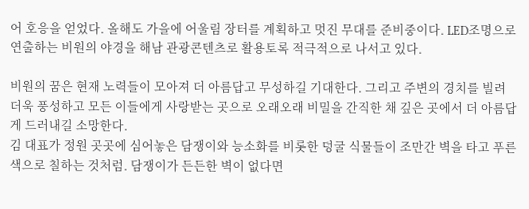어 호응을 얻었다. 올해도 가을에 어울림 장터를 계획하고 멋진 무대를 준비중이다. LED조명으로 연출하는 비원의 야경을 해남 관광콘텐츠로 활용토록 적극적으로 나서고 있다.

비원의 꿈은 현재 노력들이 모아져 더 아름답고 무성하길 기대한다. 그리고 주변의 경치를 빌려 더욱 풍성하고 모든 이들에게 사랑받는 곳으로 오래오래 비밀을 간직한 채 깊은 곳에서 더 아름답게 드러내길 소망한다.
김 대표가 정원 곳곳에 심어놓은 담쟁이와 능소화를 비롯한 덩굴 식물들이 조만간 벽을 타고 푸른 색으로 칠하는 것처럼. 담쟁이가 든든한 벽이 없다면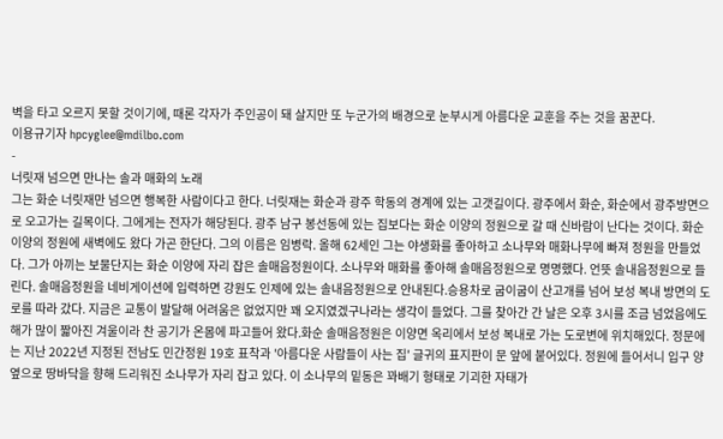벽을 타고 오르지 못할 것이기에, 때론 각자가 주인공이 돼 살지만 또 누군가의 배경으로 눈부시게 아름다운 교훈을 주는 것을 꿈꾼다.
이용규기자 hpcyglee@mdilbo.com
-
너릿재 넘으면 만나는 솔과 매화의 노래
그는 화순 너릿재만 넘으면 행복한 사람이다고 한다. 너릿재는 화순과 광주 학동의 경계에 있는 고갯길이다. 광주에서 화순, 화순에서 광주방면으로 오고가는 길목이다. 그에게는 전자가 해당된다. 광주 남구 봉선동에 있는 집보다는 화순 이양의 정원으로 갈 때 신바람이 난다는 것이다. 화순 이양의 정원에 새벽에도 왔다 가곤 한단다. 그의 이름은 임병락. 올해 62세인 그는 야생화를 좋아하고 소나무와 매화나무에 빠져 정원을 만들었다. 그가 아끼는 보물단지는 화순 이양에 자리 잡은 솔매음정원이다. 소나무와 매화를 좋아해 솔매음정원으로 명명했다. 언뜻 솔내음정원으로 들린다. 솔매음정원을 네비게이션에 입력하면 강원도 인제에 있는 솔내음정원으로 안내된다.승용차로 굽이굽이 산고개를 넘어 보성 복내 방면의 도로를 따라 갔다. 지금은 교통이 발달해 어려움은 없었지만 꽤 오지였겠구나라는 생각이 들었다. 그를 찾아간 간 날은 오후 3시를 조금 넘었음에도 해가 많이 짧아진 겨울이라 찬 공기가 온몸에 파고들어 왔다.화순 솔매음정원은 이양면 옥리에서 보성 복내로 가는 도로변에 위치해있다. 정문에는 지난 2022년 지정된 전남도 민간정원 19호 표착과 '아름다운 사람들이 사는 집' 글귀의 표지판이 문 앞에 붙어있다. 정원에 들어서니 입구 양옆으로 땅바닥을 향해 드리워진 소나무가 자리 잡고 있다. 이 소나무의 밑동은 꽈배기 형태로 기괴한 자태가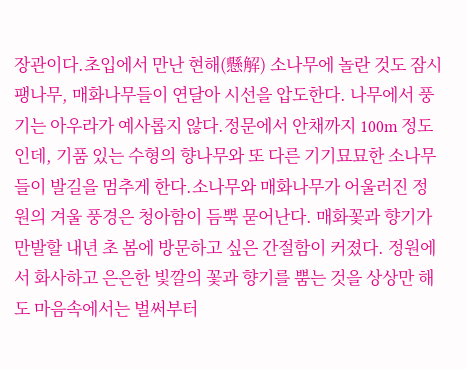장관이다.초입에서 만난 현해(懸解) 소나무에 놀란 것도 잠시 팽나무, 매화나무들이 연달아 시선을 압도한다. 나무에서 풍기는 아우라가 예사롭지 않다.정문에서 안채까지 100m 정도인데, 기품 있는 수형의 향나무와 또 다른 기기묘묘한 소나무들이 발길을 멈추게 한다.소나무와 매화나무가 어울러진 정원의 겨울 풍경은 청아함이 듬뿍 묻어난다. 매화꽃과 향기가 만발할 내년 초 봄에 방문하고 싶은 간절함이 커졌다. 정원에서 화사하고 은은한 빛깔의 꽃과 향기를 뿜는 것을 상상만 해도 마음속에서는 벌써부터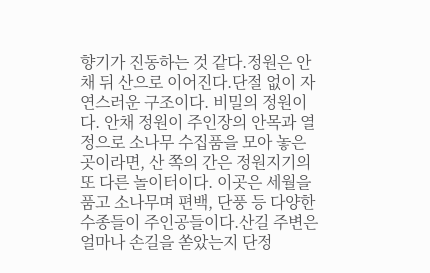향기가 진동하는 것 같다.정원은 안채 뒤 산으로 이어진다.단절 없이 자연스러운 구조이다. 비밀의 정원이다. 안채 정원이 주인장의 안목과 열정으로 소나무 수집품을 모아 놓은 곳이라면, 산 쪽의 간은 정원지기의 또 다른 놀이터이다. 이곳은 세월을 품고 소나무며 편백, 단풍 등 다양한 수종들이 주인공들이다.산길 주변은 얼마나 손길을 쏟았는지 단정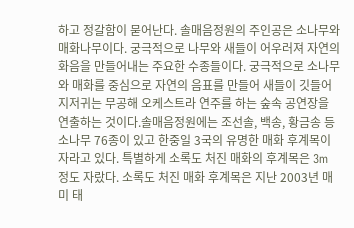하고 정갈함이 묻어난다. 솔매음정원의 주인공은 소나무와 매화나무이다. 궁극적으로 나무와 새들이 어우러져 자연의 화음을 만들어내는 주요한 수종들이다. 궁극적으로 소나무와 매화를 중심으로 자연의 음표를 만들어 새들이 깃들어 지저귀는 무공해 오케스트라 연주를 하는 숲속 공연장을 연출하는 것이다.솔매음정원에는 조선솔, 백송, 황금송 등 소나무 76종이 있고 한중일 3국의 유명한 매화 후계목이 자라고 있다. 특별하게 소록도 처진 매화의 후계목은 3m 정도 자랐다. 소록도 처진 매화 후계목은 지난 2003년 매미 태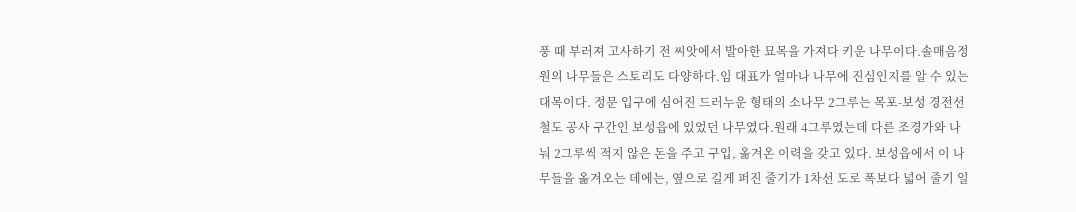풍 때 부러져 고사하기 전 씨앗에서 발아한 묘목을 가져다 키운 나무이다.솔매음정원의 나무들은 스토리도 다양하다.임 대표가 얼마나 나무에 진심인지를 알 수 있는 대목이다. 정문 입구에 심어진 드러누운 형태의 소나무 2그루는 목포-보성 경전선 철도 공사 구간인 보성읍에 있었던 나무였다.원래 4그루였는데 다른 조경가와 나눠 2그루씩 적지 않은 돈을 주고 구입, 옮겨온 이력을 갖고 있다. 보성읍에서 이 나무들을 옮겨오는 데에는, 옆으로 길게 퍼진 줄기가 1차선 도로 폭보다 넓어 줄기 일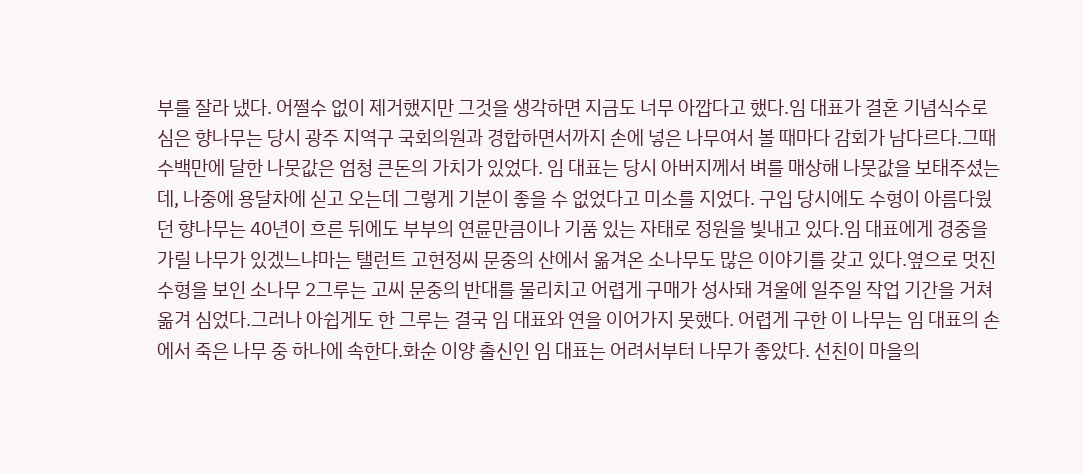부를 잘라 냈다. 어쩔수 없이 제거했지만 그것을 생각하면 지금도 너무 아깝다고 했다.임 대표가 결혼 기념식수로 심은 향나무는 당시 광주 지역구 국회의원과 경합하면서까지 손에 넣은 나무여서 볼 때마다 감회가 남다르다.그때 수백만에 달한 나뭇값은 엄청 큰돈의 가치가 있었다. 임 대표는 당시 아버지께서 벼를 매상해 나뭇값을 보태주셨는데, 나중에 용달차에 싣고 오는데 그렇게 기분이 좋을 수 없었다고 미소를 지었다. 구입 당시에도 수형이 아름다웠던 향나무는 40년이 흐른 뒤에도 부부의 연륜만큼이나 기품 있는 자태로 정원을 빛내고 있다.임 대표에게 경중을 가릴 나무가 있겠느냐마는 탤런트 고현정씨 문중의 산에서 옮겨온 소나무도 많은 이야기를 갖고 있다.옆으로 멋진 수형을 보인 소나무 2그루는 고씨 문중의 반대를 물리치고 어렵게 구매가 성사돼 겨울에 일주일 작업 기간을 거쳐 옮겨 심었다.그러나 아쉽게도 한 그루는 결국 임 대표와 연을 이어가지 못했다. 어렵게 구한 이 나무는 임 대표의 손에서 죽은 나무 중 하나에 속한다.화순 이양 출신인 임 대표는 어려서부터 나무가 좋았다. 선친이 마을의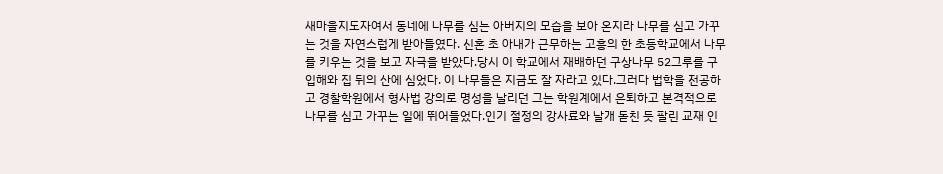새마을지도자여서 동네에 나무를 심는 아버지의 모습을 보아 온지라 나무를 심고 가꾸는 것을 자연스럽게 받아들였다. 신혼 초 아내가 근무하는 고흥의 한 초등학교에서 나무를 키우는 것을 보고 자극을 받았다.당시 이 학교에서 재배하던 구상나무 52그루를 구입해와 집 뒤의 산에 심었다. 이 나무들은 지금도 잘 자라고 있다.그러다 법학을 전공하고 경찰학원에서 형사법 강의로 명성을 날리던 그는 학원계에서 은퇴하고 본격적으로 나무를 심고 가꾸는 일에 뛰어들었다.인기 절정의 강사료와 날개 돋친 듯 팔린 교재 인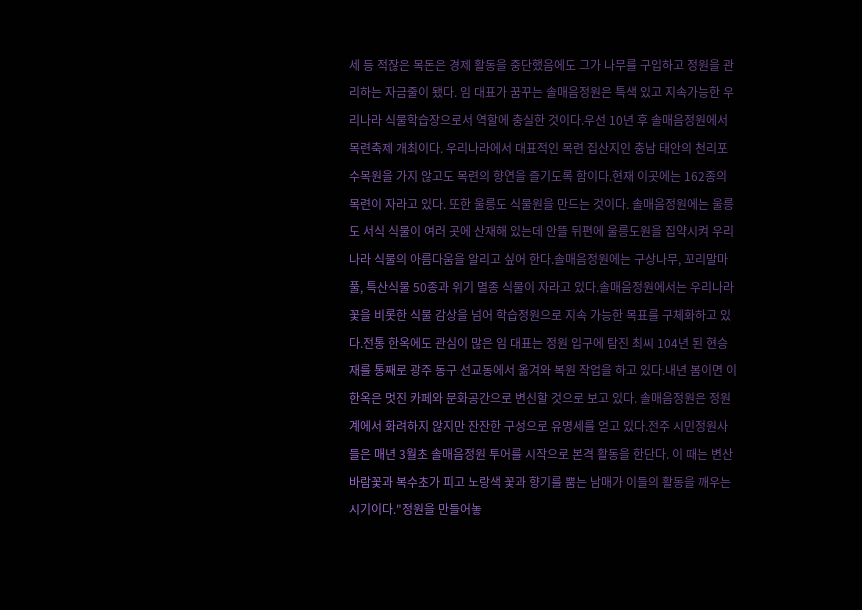세 등 적잖은 목돈은 경제 활동을 중단했음에도 그가 나무를 구입하고 정원을 관리하는 자금줄이 됐다. 임 대표가 꿈꾸는 솔매음정원은 특색 있고 지속가능한 우리나라 식물학습장으로서 역할에 충실한 것이다.우선 10년 후 솔매음정원에서 목련축제 개최이다. 우리나라에서 대표적인 목련 집산지인 충남 태안의 천리포수목원을 가지 않고도 목련의 향연을 즐기도록 함이다.현재 이곳에는 162종의 목련이 자라고 있다. 또한 울릉도 식물원을 만드는 것이다. 솔매음정원에는 울릉도 서식 식물이 여러 곳에 산재해 있는데 안뜰 뒤편에 울릉도원을 집약시켜 우리나라 식물의 아름다움을 알리고 싶어 한다.솔매음정원에는 구상나무, 꼬리말마풀, 특산식물 50종과 위기 멸종 식물이 자라고 있다.솔매음정원에서는 우리나라 꽃을 비롯한 식물 감상을 넘어 학습정원으로 지속 가능한 목표를 구체화하고 있다.전통 한옥에도 관심이 많은 임 대표는 정원 입구에 탐진 최씨 104년 된 현승재를 통째로 광주 동구 선교동에서 옮겨와 복원 작업을 하고 있다.내년 봄이면 이 한옥은 멋진 카페와 문화공간으로 변신할 것으로 보고 있다. 솔매음정원은 정원계에서 화려하지 않지만 잔잔한 구성으로 유명세를 얻고 있다.전주 시민정원사들은 매년 3월초 솔매음정원 투어를 시작으로 본격 활동을 한단다. 이 때는 변산바람꽃과 복수초가 피고 노랑색 꽃과 향기를 뿜는 남매가 이들의 활동을 깨우는 시기이다."정원을 만들어놓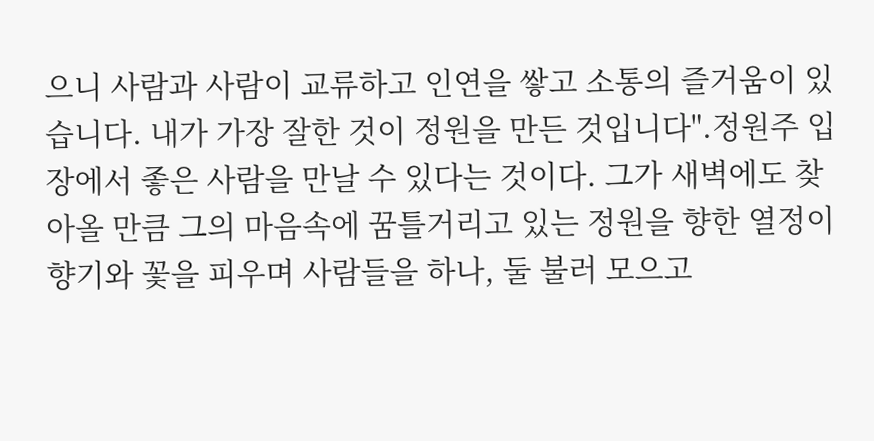으니 사람과 사람이 교류하고 인연을 쌓고 소통의 즐거움이 있습니다. 내가 가장 잘한 것이 정원을 만든 것입니다".정원주 입장에서 좋은 사람을 만날 수 있다는 것이다. 그가 새벽에도 찾아올 만큼 그의 마음속에 꿈틀거리고 있는 정원을 향한 열정이 향기와 꽃을 피우며 사람들을 하나, 둘 불러 모으고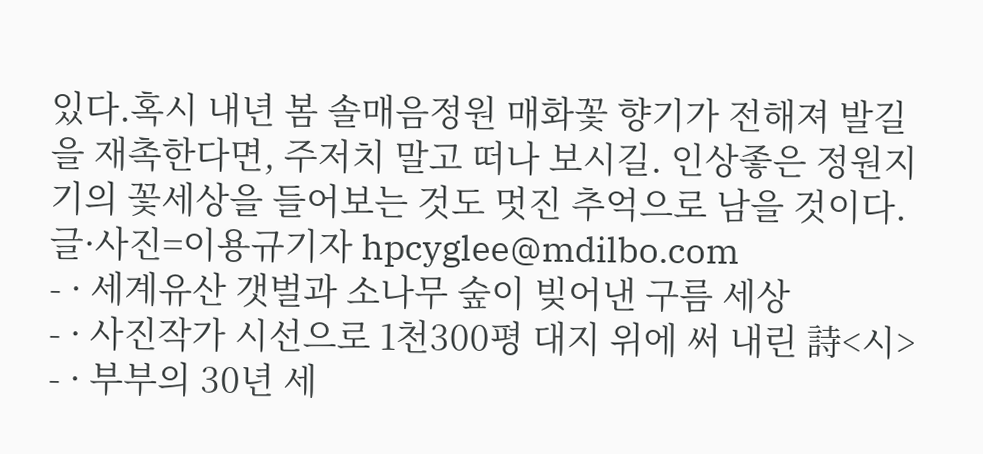있다.혹시 내년 봄 솔매음정원 매화꽃 향기가 전해져 발길을 재촉한다면, 주저치 말고 떠나 보시길. 인상좋은 정원지기의 꽃세상을 들어보는 것도 멋진 추억으로 남을 것이다.글·사진=이용규기자 hpcyglee@mdilbo.com
- · 세계유산 갯벌과 소나무 숲이 빚어낸 구름 세상
- · 사진작가 시선으로 1천300평 대지 위에 써 내린 詩<시>
- · 부부의 30년 세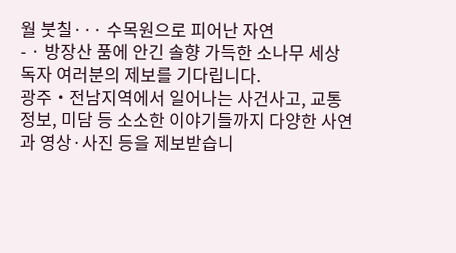월 붓칠··· 수목원으로 피어난 자연
- · 방장산 품에 안긴 솔향 가득한 소나무 세상
독자 여러분의 제보를 기다립니다.
광주・전남지역에서 일어나는 사건사고, 교통정보, 미담 등 소소한 이야기들까지 다양한 사연과 영상·사진 등을 제보받습니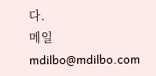다.
메일 mdilbo@mdilbo.com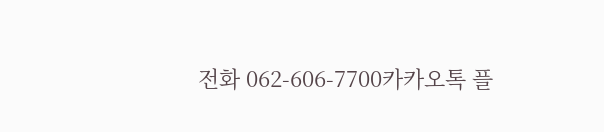전화 062-606-7700카카오톡 플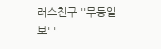러스친구 ''무등일보' '